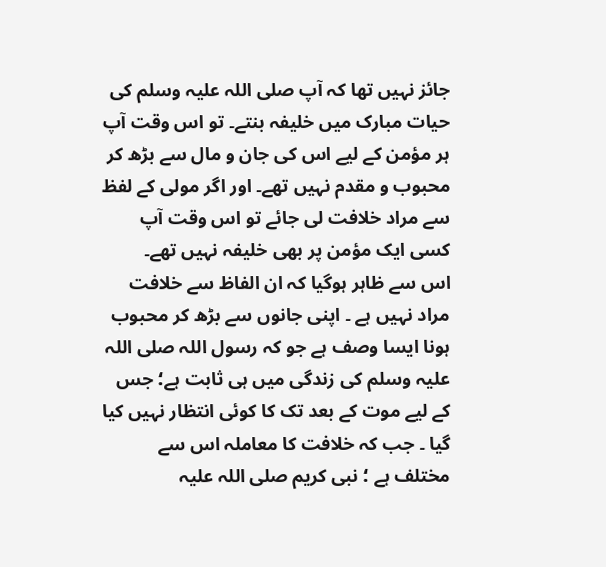جائز نہیں تھا کہ آپ صلی اللہ علیہ وسلم کی حیات مبارک میں خلیفہ بنتے۔ تو اس وقت آپ ہر مؤمن کے لیے اس کی جان و مال سے بڑھ کر محبوب و مقدم نہیں تھے۔ اور اگر مولی کے لفظ سے مراد خلافت لی جائے تو اس وقت آپ کسی ایک مؤمن پر بھی خلیفہ نہیں تھے۔
اس سے ظاہر ہوگیا کہ ان الفاظ سے خلافت مراد نہیں ہے ۔ اپنی جانوں سے بڑھ کر محبوب ہونا ایسا وصف ہے جو کہ رسول اللہ صلی اللہ علیہ وسلم کی زندگی میں ہی ثابت ہے؛ جس کے لیے موت کے بعد تک کا کوئی انتظار نہیں کیا گیا ۔ جب کہ خلافت کا معاملہ اس سے مختلف ہے ؛ نبی کریم صلی اللہ علیہ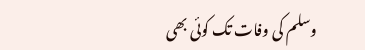وسلم کی وفات تک کوئی بھی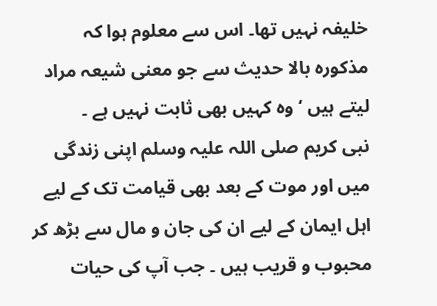خلیفہ نہیں تھا۔ اس سے معلوم ہوا کہ مذکورہ بالا حدیث سے جو معنی شیعہ مراد لیتے ہیں ‘ وہ کہیں بھی ثابت نہیں ہے ۔
نبی کریم صلی اللہ علیہ وسلم اپنی زندگی میں اور موت کے بعد بھی قیامت تک کے لیے اہل ایمان کے لیے ان کی جان و مال سے بڑھ کر محبوب و قریب ہیں ۔ جب آپ کی حیات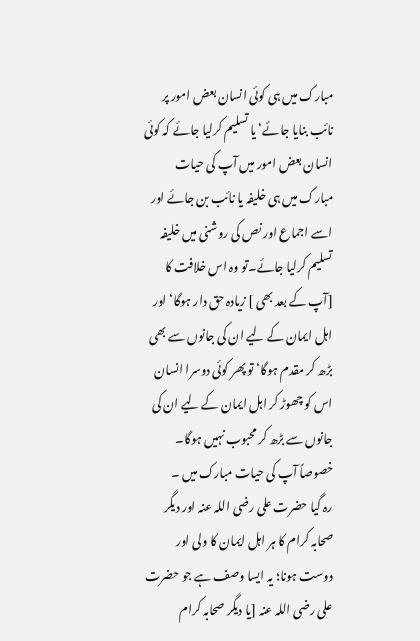مبارک میں ہی کوئی انسان بعض امور پر نائب بنایا جائے‘ یا تسلیم کرلیا جائے کہ کوئی انسان بعض امور میں آپ کی حیات مبارک میں ہی خلیفہ یا نائب بن جائے اور اسے اجماع اور نص کی روشنی میں خلیفہ تسلیم کرلیا جائے۔تو وہ اس خلافت کا [آپ کے بعد بھی ] زیادہ حق دار ہوگا‘ اور اہل ایمان کے لیے ان کی جانوں سے بھی بڑھ کر مقدم ہوگا‘ تو پھر کوئی دوسرا انسان اس کو چھوڑ کر اہل ایمان کے لیے ان کی جانوں سے بڑھ کر محبوب نہیں ہوگا۔ خصوصاً آپ کی حیات مبارک میں ۔
رہ گیا حضرت علی رضی اللہ عنہ اور دیگر صحابہ کرام کا ہر اہل ایمان کا ولی اور دوست ہونا؛ یہ ایسا وصف ہے جو حضرت علی رضی اللہ عنہ [یا دیگر صحابہ کرام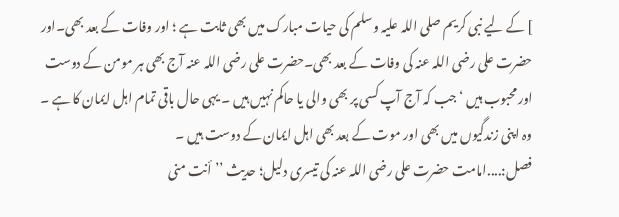] کے لیے نبی کریم صلی اللہ علیہ وسلم کی حیات مبارک میں بھی ثابت ہے ؛ اور وفات کے بعد بھی۔اور حضرت علی رضی اللہ عنہ کی وفات کے بعد بھی۔حضرت علی رضی اللہ عنہ آج بھی ہر مومن کے دوست اور محبوب ہیں ‘ جب کہ آج آپ کسی پر بھی والی یا حاکم نہیں ہیں ۔ یہی حال باقی تمام اہل ایمان کا ہے ۔ وہ اپنی زندگیوں میں بھی اور موت کے بعد بھی اہل ایمان کے دوست ہیں ۔
فصل:....امامت حضرت علی رضی اللہ عنہ کی تیسری دلیل؛ حدیث ’’أنت منی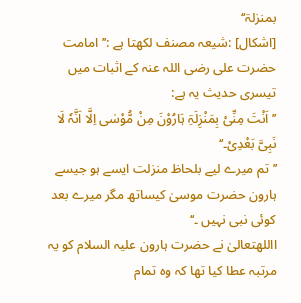بمنزلۃ‘‘
[اشکال] :شیعہ مصنف لکھتا ہے :’’ امامت حضرت علی رضی اللہ عنہ کے اثبات میں تیسری حدیث یہ ہے:
’’ اَنْتَ مِنِّیْ بِمَنْزِلَۃِ ہَارُوْنَ مِنْ مُّوْسٰی اِلَّا اَنَّہٗ لَا نَبِیَّ بَعْدِیْ۔‘‘
’’تم میرے لیے بلحاظ منزلت ایسے ہو جیسے ہارون حضرت موسیٰ کیساتھ مگر میرے بعد کوئی نبی نہیں ۔‘‘
االلهتعالیٰ نے حضرت ہارون علیہ السلام کو یہ مرتبہ عطا کیا تھا کہ وہ تمام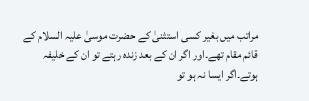مراتب میں بغیر کسی استثنیٰ کے حضرت موسیٰ علیہ السلام کے قائم مقام تھے۔اور اگر ان کے بعد زندہ رہتے تو ان کے خلیفہ ہوتے۔اگر ایسا نہ ہو تو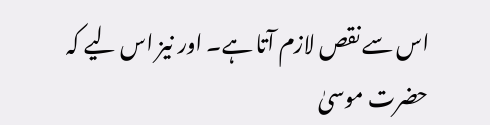اس سے نقص لازم آتا ہے۔ اور نیز اس لیے کہ حضرت موسیٰ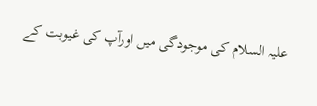علیہ السلام کی موجودگی میں اورآپ کی غیوبت کے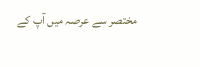مختصر سے عرصہ میں آپ کے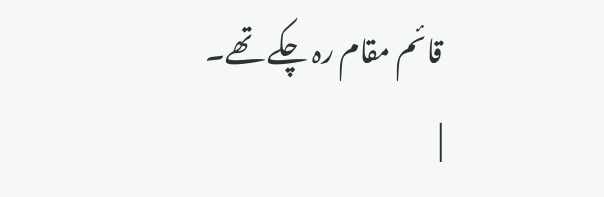قائم مقام رہ چکے تھے۔
|